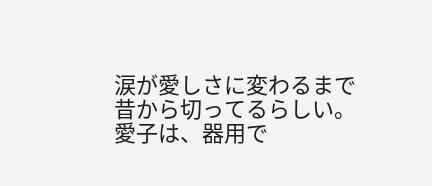涙が愛しさに変わるまで
昔から切ってるらしい。
愛子は、器用で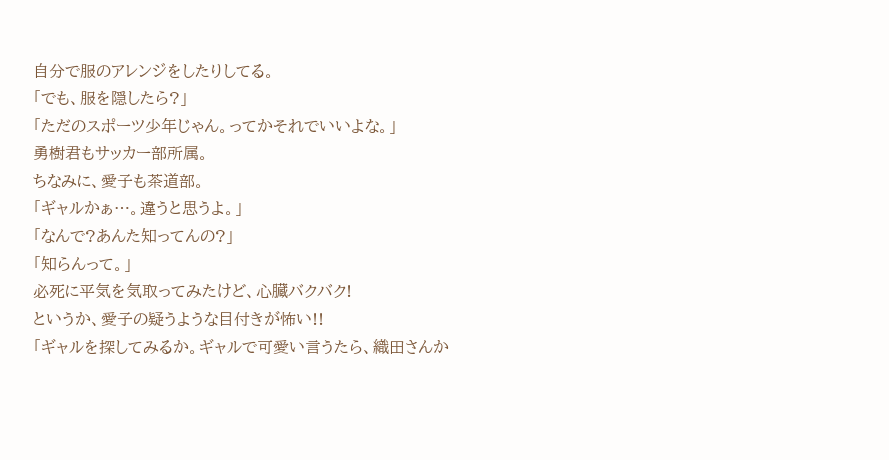自分で服のアレンジをしたりしてる。
「でも、服を隠したら?」
「ただのスポーツ少年じゃん。ってかそれでいいよな。」
勇樹君もサッカー部所属。
ちなみに、愛子も茶道部。
「ギャルかぁ…。違うと思うよ。」
「なんで?あんた知ってんの?」
「知らんって。」
必死に平気を気取ってみたけど、心臓バクバク!
というか、愛子の疑うような目付きが怖い!!
「ギャルを探してみるか。ギャルで可愛い言うたら、織田さんか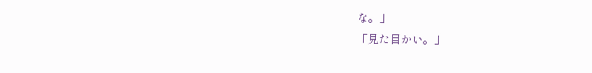な。」
「見た目かい。」